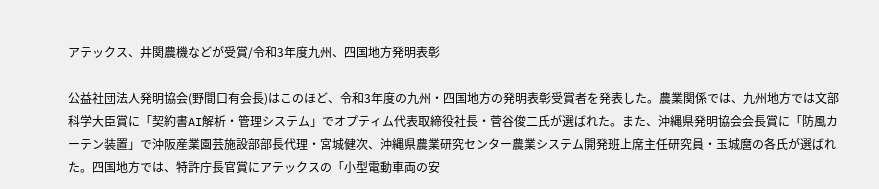アテックス、井関農機などが受賞/令和3年度九州、四国地方発明表彰

公益社団法人発明協会(野間口有会長)はこのほど、令和3年度の九州・四国地方の発明表彰受賞者を発表した。農業関係では、九州地方では文部科学大臣賞に「契約書AI解析・管理システム」でオプティム代表取締役社長・菅谷俊二氏が選ばれた。また、沖縄県発明協会会長賞に「防風カーテン装置」で沖阪産業園芸施設部部長代理・宮城健次、沖縄県農業研究センター農業システム開発班上席主任研究員・玉城麿の各氏が選ばれた。四国地方では、特許庁長官賞にアテックスの「小型電動車両の安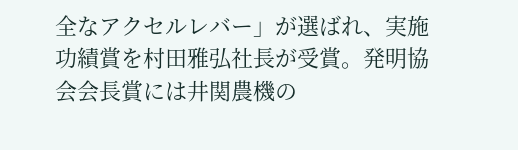全なアクセルレバー」が選ばれ、実施功績賞を村田雅弘社長が受賞。発明協会会長賞には井関農機の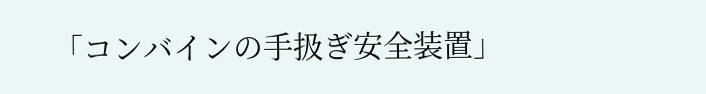「コンバインの手扱ぎ安全装置」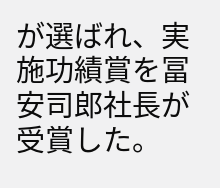が選ばれ、実施功績賞を冨安司郎社長が受賞した。